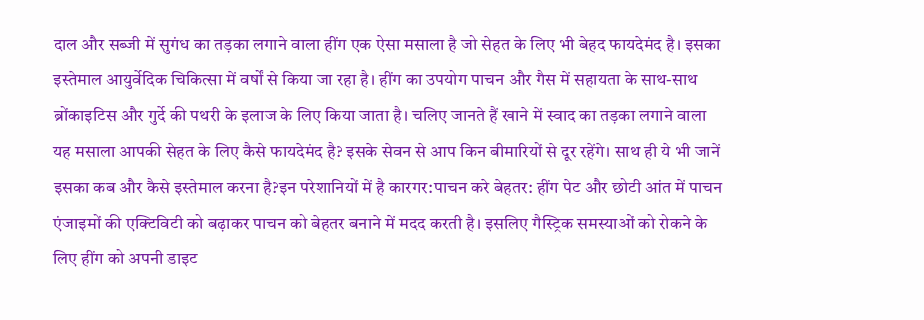दाल और सब्जी में सुगंध का तड़का लगाने वाला हींग एक ऐसा मसाला है जो सेहत के लिए भी बेहद फायदेमंद है। इसका इस्तेमाल आयुर्वेदिक चिकित्सा में वर्षों से किया जा रहा है। हींग का उपयोग पाचन और गैस में सहायता के साथ-साथ ब्रोंकाइटिस और गुर्दे की पथरी के इलाज के लिए किया जाता है। चलिए जानते हैं खाने में स्वाद का तड़का लगाने वाला यह मसाला आपकी सेहत के लिए कैसे फायदेमंद है? इसके सेवन से आप किन बीमारियों से दूर रहेंगे। साथ ही ये भी जानें इसका कब और कैसे इस्तेमाल करना है?इन परेशानियों में है कारगर:पाचन करे बेहतर: हींग पेट और छोटी आंत में पाचन एंजाइमों की एक्टिविटी को बढ़ाकर पाचन को बेहतर बनाने में मदद करती है। इसलिए गैस्ट्रिक समस्याओं को रोकने के लिए हींग को अपनी डाइट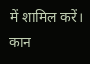में शामिल करें।  कान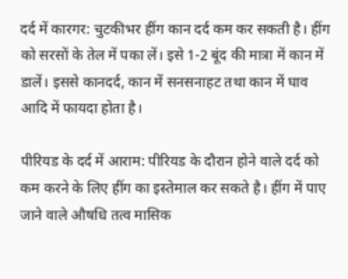दर्द में कारगर: चुटकीभर हींग कान दर्द कम कर सकती है। हींग को सरसों के तेल में पका लें। इसे 1-2 बूंद की मात्रा में कान में डालें। इससे कानदर्द, कान में सनसनाहट तथा कान में घाव आदि में फायदा होता है।

पीरियड के दर्द में आराम: पीरियड के दौरान होने वाले दर्द को कम करने के लिए हींग का इस्तेमाल कर सकते है। हींग में पाए जाने वाले औषधि तत्व मासिक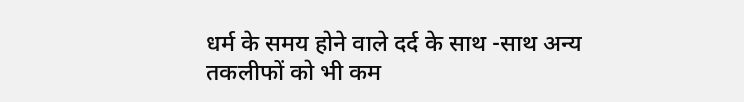धर्म के समय होने वाले दर्द के साथ -साथ अन्य तकलीफों को भी कम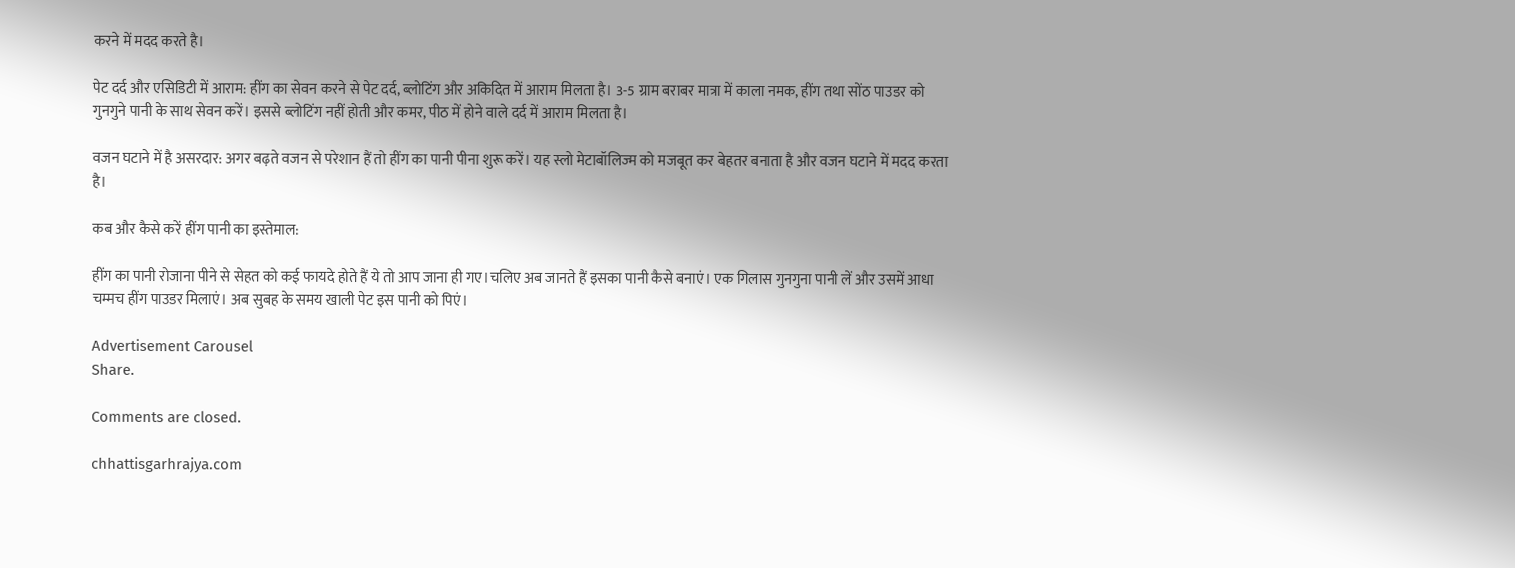करने में मदद करते है।

पेट दर्द और एसिडिटी में आराम: हींग का सेवन करने से पेट दर्द, ब्लोटिंग और अकिदित में आराम मिलता है। 3-5 ग्राम बराबर मात्रा में काला नमक, हींग तथा सोंठ पाउडर को गुनगुने पानी के साथ सेवन करें। इससे ब्लोटिंग नहीं होती और कमर, पीठ में होने वाले दर्द में आराम मिलता है।

वजन घटाने में है असरदार: अगर बढ़ते वजन से परेशान हैं तो हींग का पानी पीना शुरू करें। यह स्लो मेटाबॉलिज्म को मजबूत कर बेहतर बनाता है और वजन घटाने में मदद करता है।

कब और कैसे करें हींग पानी का इस्तेमाल:

हींग का पानी रोजाना पीने से सेहत को कई फायदे होते हैं ये तो आप जाना ही गए।चलिए अब जानते हैं इसका पानी कैसे बनाएं। एक गिलास गुनगुना पानी लें और उसमें आधा चम्मच हींग पाउडर मिलाएं। अब सुबह के समय खाली पेट इस पानी को पिएं।

Advertisement Carousel
Share.

Comments are closed.

chhattisgarhrajya.com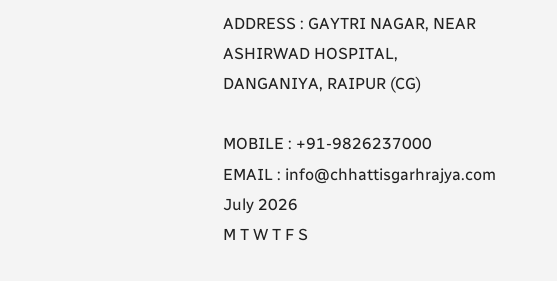ADDRESS : GAYTRI NAGAR, NEAR ASHIRWAD HOSPITAL, DANGANIYA, RAIPUR (CG)

MOBILE : +91-9826237000
EMAIL : info@chhattisgarhrajya.com
July 2026
M T W T F S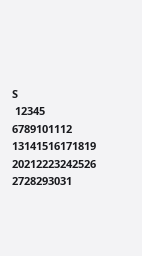S
 12345
6789101112
13141516171819
20212223242526
2728293031